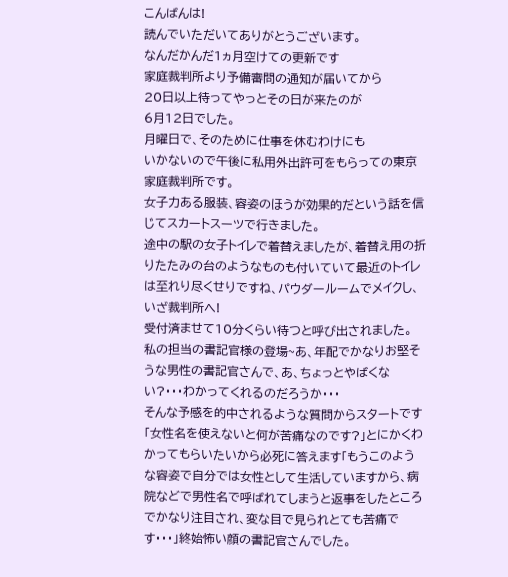こんばんは!
読んでいただいてありがとうございます。
なんだかんだ1ヵ月空けての更新です
家庭裁判所より予備審問の通知が届いてから
20日以上待ってやっとその日が来たのが
6月12日でした。
月曜日で、そのために仕事を休むわけにも
いかないので午後に私用外出許可をもらっての東京家庭裁判所です。
女子力ある服装、容姿のほうが効果的だという話を信じてスカートスーツで行きました。
途中の駅の女子トイレで着替えましたが、着替え用の折りたたみの台のようなものも付いていて最近のトイレは至れり尽くせりですね、パウダールームでメイクし、いざ裁判所へ!
受付済ませて10分くらい待つと呼び出されました。
私の担当の書記官様の登場~あ、年配でかなりお堅そうな男性の書記官さんで、あ、ちょっとやばくない?・・・わかってくれるのだろうか・・・
そんな予感を的中されるような質問からスタートです「女性名を使えないと何が苦痛なのです?」とにかくわかってもらいたいから必死に答えます「もうこのような容姿で自分では女性として生活していますから、病院などで男性名で呼ばれてしまうと返事をしたところでかなり注目され、変な目で見られとても苦痛です・・・」終始怖い顔の書記官さんでした。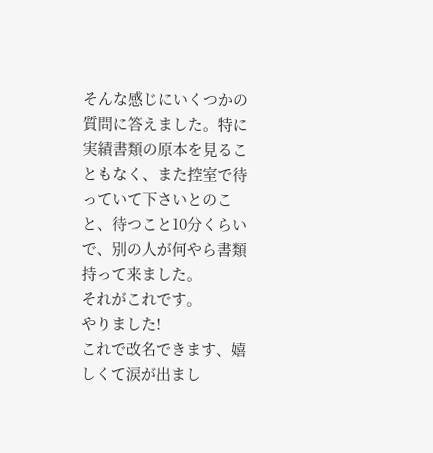そんな感じにいくつかの質問に答えました。特に実績書類の原本を見ることもなく、また控室で待っていて下さいとのこと、待つこと10分くらいで、別の人が何やら書類持って来ました。
それがこれです。
やりました!
これで改名できます、嬉しくて涙が出まし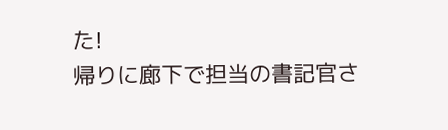た!
帰りに廊下で担当の書記官さ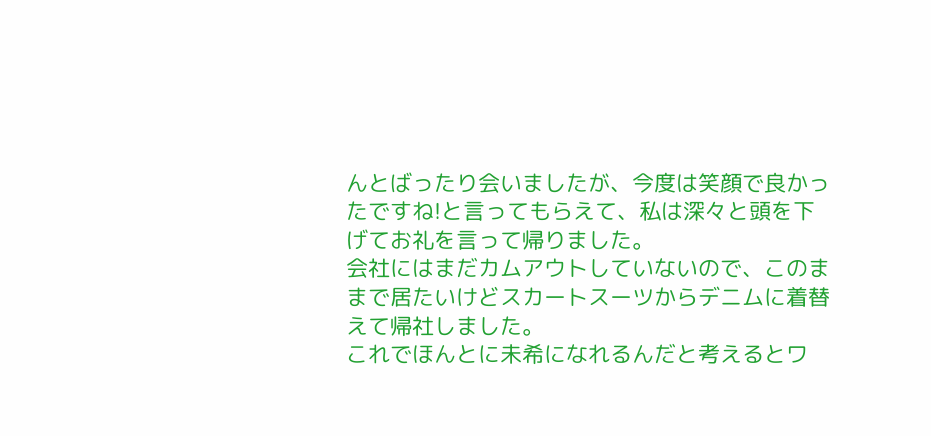んとばったり会いましたが、今度は笑顔で良かったですね!と言ってもらえて、私は深々と頭を下げてお礼を言って帰りました。
会社にはまだカムアウトしていないので、このままで居たいけどスカートスーツからデニムに着替えて帰社しました。
これでほんとに未希になれるんだと考えるとワ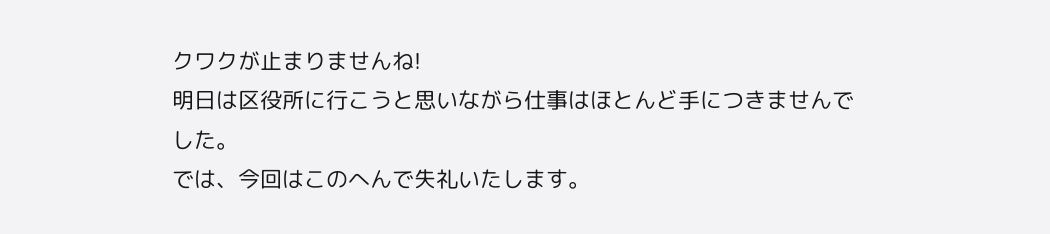クワクが止まりませんね!
明日は区役所に行こうと思いながら仕事はほとんど手につきませんでした。
では、今回はこのへんで失礼いたします。